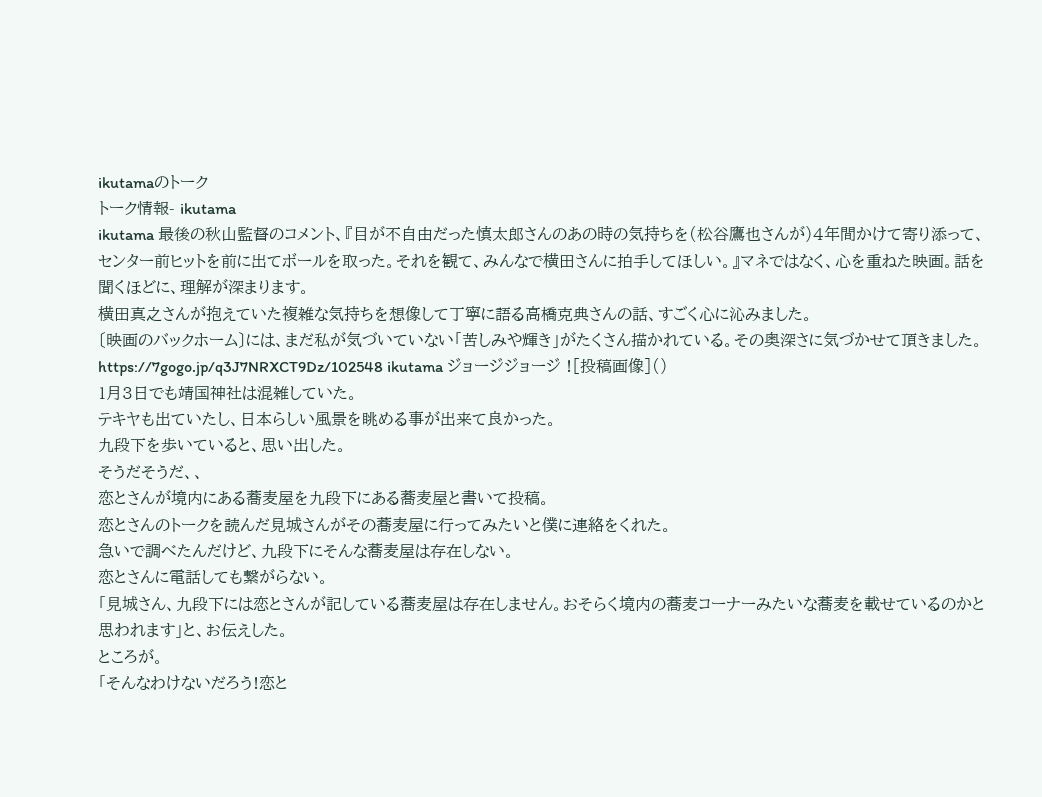ikutamaのトーク
トーク情報- ikutama
ikutama 最後の秋山監督のコメント、『目が不自由だった慎太郎さんのあの時の気持ちを(松谷鷹也さんが)4年間かけて寄り添って、センター前ヒットを前に出てボールを取った。それを観て、みんなで横田さんに拍手してほしい。』マネではなく、心を重ねた映画。話を聞くほどに、理解が深まります。
横田真之さんが抱えていた複雑な気持ちを想像して丁寧に語る高橋克典さんの話、すごく心に沁みました。
〔映画のバックホーム〕には、まだ私が気づいていない「苦しみや輝き」がたくさん描かれている。その奥深さに気づかせて頂きました。
https://7gogo.jp/q3J7NRXCT9Dz/102548 ikutama ジョージジョージ ![投稿画像]()
1月3日でも靖国神社は混雑していた。
テキヤも出ていたし、日本らしい風景を眺める事が出来て良かった。
九段下を歩いていると、思い出した。
そうだそうだ、、
恋とさんが境内にある蕎麦屋を九段下にある蕎麦屋と書いて投稿。
恋とさんのトークを読んだ見城さんがその蕎麦屋に行ってみたいと僕に連絡をくれた。
急いで調べたんだけど、九段下にそんな蕎麦屋は存在しない。
恋とさんに電話しても繋がらない。
「見城さん、九段下には恋とさんが記している蕎麦屋は存在しません。おそらく境内の蕎麦コーナーみたいな蕎麦を載せているのかと思われます」と、お伝えした。
ところが。
「そんなわけないだろう!恋と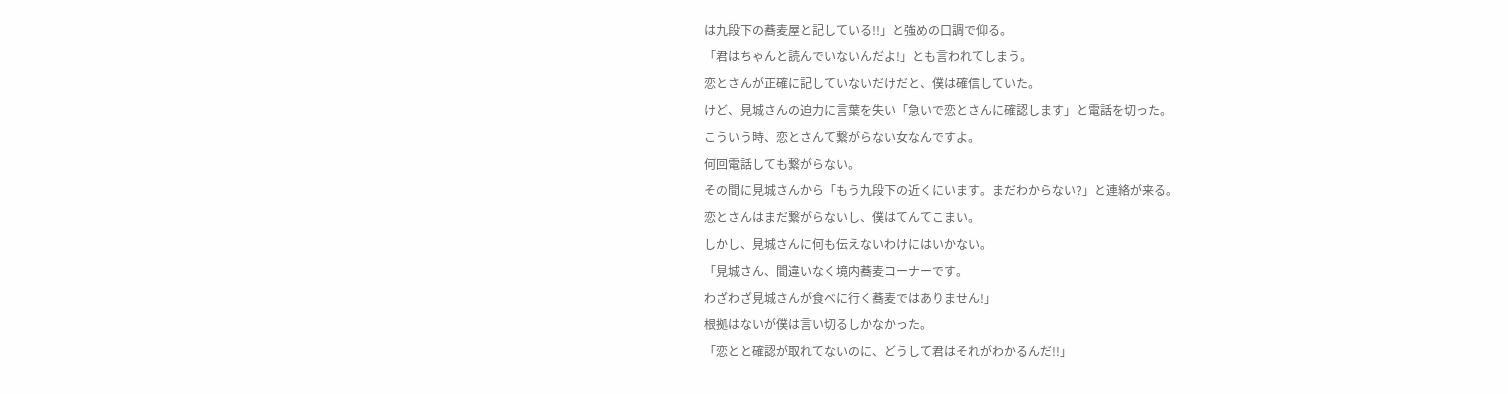は九段下の蕎麦屋と記している!!」と強めの口調で仰る。
「君はちゃんと読んでいないんだよ!」とも言われてしまう。
恋とさんが正確に記していないだけだと、僕は確信していた。
けど、見城さんの迫力に言葉を失い「急いで恋とさんに確認します」と電話を切った。
こういう時、恋とさんて繋がらない女なんですよ。
何回電話しても繋がらない。
その間に見城さんから「もう九段下の近くにいます。まだわからない?」と連絡が来る。
恋とさんはまだ繋がらないし、僕はてんてこまい。
しかし、見城さんに何も伝えないわけにはいかない。
「見城さん、間違いなく境内蕎麦コーナーです。
わざわざ見城さんが食べに行く蕎麦ではありません!」
根拠はないが僕は言い切るしかなかった。
「恋とと確認が取れてないのに、どうして君はそれがわかるんだ!!」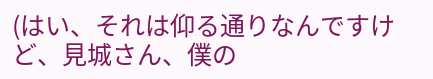(はい、それは仰る通りなんですけど、見城さん、僕の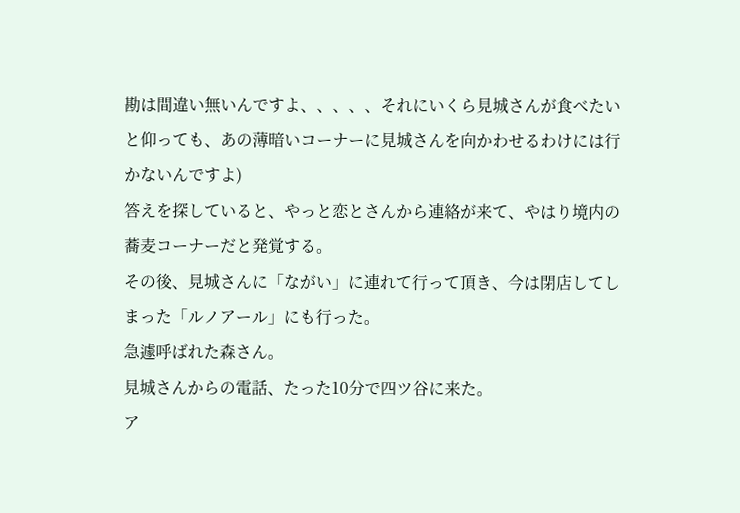勘は間違い無いんですよ、、、、、それにいくら見城さんが食べたいと仰っても、あの薄暗いコーナーに見城さんを向かわせるわけには行かないんですよ)
答えを探していると、やっと恋とさんから連絡が来て、やはり境内の蕎麦コーナーだと発覚する。
その後、見城さんに「ながい」に連れて行って頂き、今は閉店してしまった「ルノアール」にも行った。
急遽呼ばれた森さん。
見城さんからの電話、たった10分で四ツ谷に来た。
ア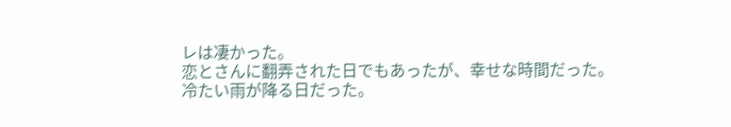レは凄かった。
恋とさんに翻弄された日でもあったが、幸せな時間だった。
冷たい雨が降る日だった。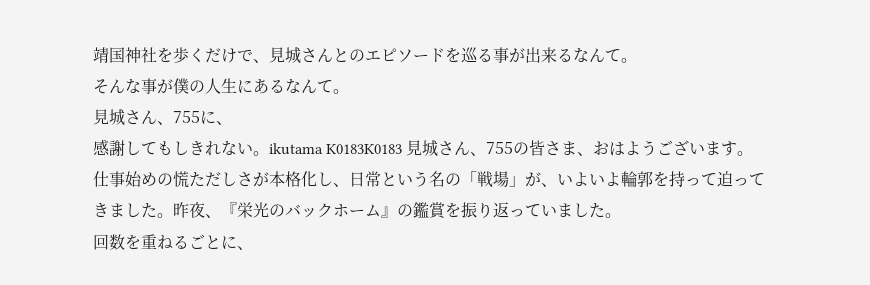靖国神社を歩くだけで、見城さんとのエピソードを巡る事が出来るなんて。
そんな事が僕の人生にあるなんて。
見城さん、755に、
感謝してもしきれない。ikutama K0183K0183 見城さん、755の皆さま、おはようございます。
仕事始めの慌ただしさが本格化し、日常という名の「戦場」が、いよいよ輪郭を持って迫ってきました。昨夜、『栄光のバックホーム』の鑑賞を振り返っていました。
回数を重ねるごとに、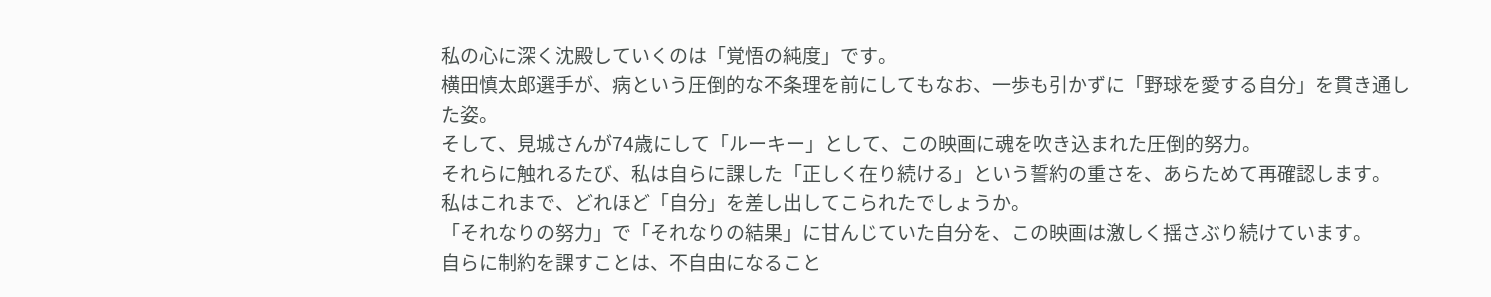私の心に深く沈殿していくのは「覚悟の純度」です。
横田慎太郎選手が、病という圧倒的な不条理を前にしてもなお、一歩も引かずに「野球を愛する自分」を貫き通した姿。
そして、見城さんが74歳にして「ルーキー」として、この映画に魂を吹き込まれた圧倒的努力。
それらに触れるたび、私は自らに課した「正しく在り続ける」という誓約の重さを、あらためて再確認します。
私はこれまで、どれほど「自分」を差し出してこられたでしょうか。
「それなりの努力」で「それなりの結果」に甘んじていた自分を、この映画は激しく揺さぶり続けています。
自らに制約を課すことは、不自由になること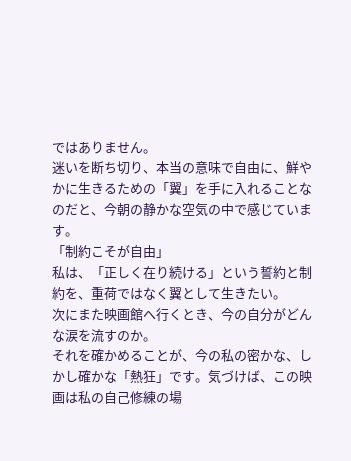ではありません。
迷いを断ち切り、本当の意味で自由に、鮮やかに生きるための「翼」を手に入れることなのだと、今朝の静かな空気の中で感じています。
「制約こそが自由」
私は、「正しく在り続ける」という誓約と制約を、重荷ではなく翼として生きたい。
次にまた映画館へ行くとき、今の自分がどんな涙を流すのか。
それを確かめることが、今の私の密かな、しかし確かな「熱狂」です。気づけば、この映画は私の自己修練の場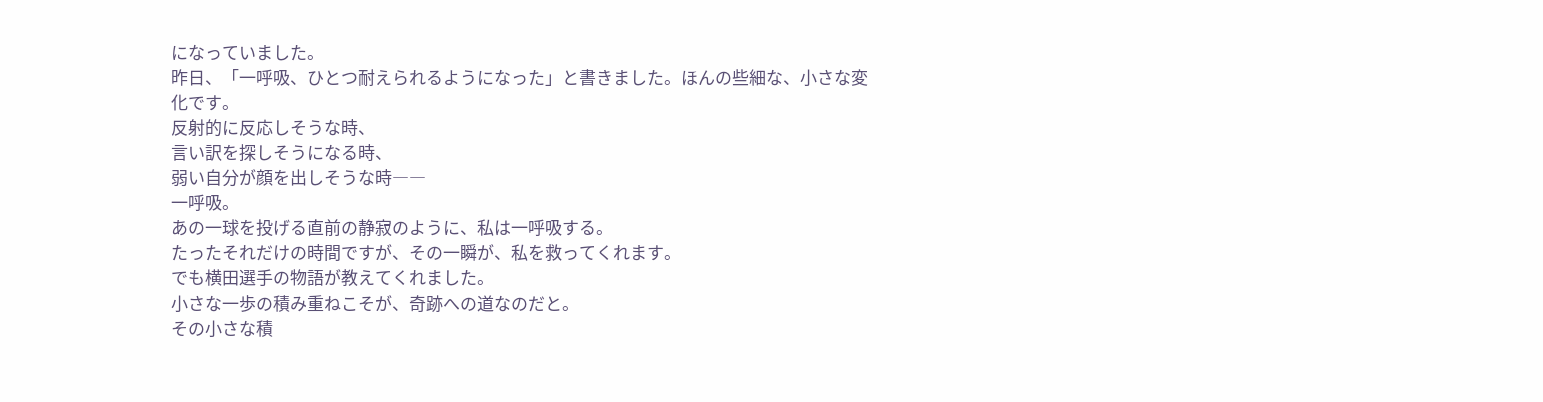になっていました。
昨日、「一呼吸、ひとつ耐えられるようになった」と書きました。ほんの些細な、小さな変化です。
反射的に反応しそうな時、
言い訳を探しそうになる時、
弱い自分が顔を出しそうな時――
一呼吸。
あの一球を投げる直前の静寂のように、私は一呼吸する。
たったそれだけの時間ですが、その一瞬が、私を救ってくれます。
でも横田選手の物語が教えてくれました。
小さな一歩の積み重ねこそが、奇跡への道なのだと。
その小さな積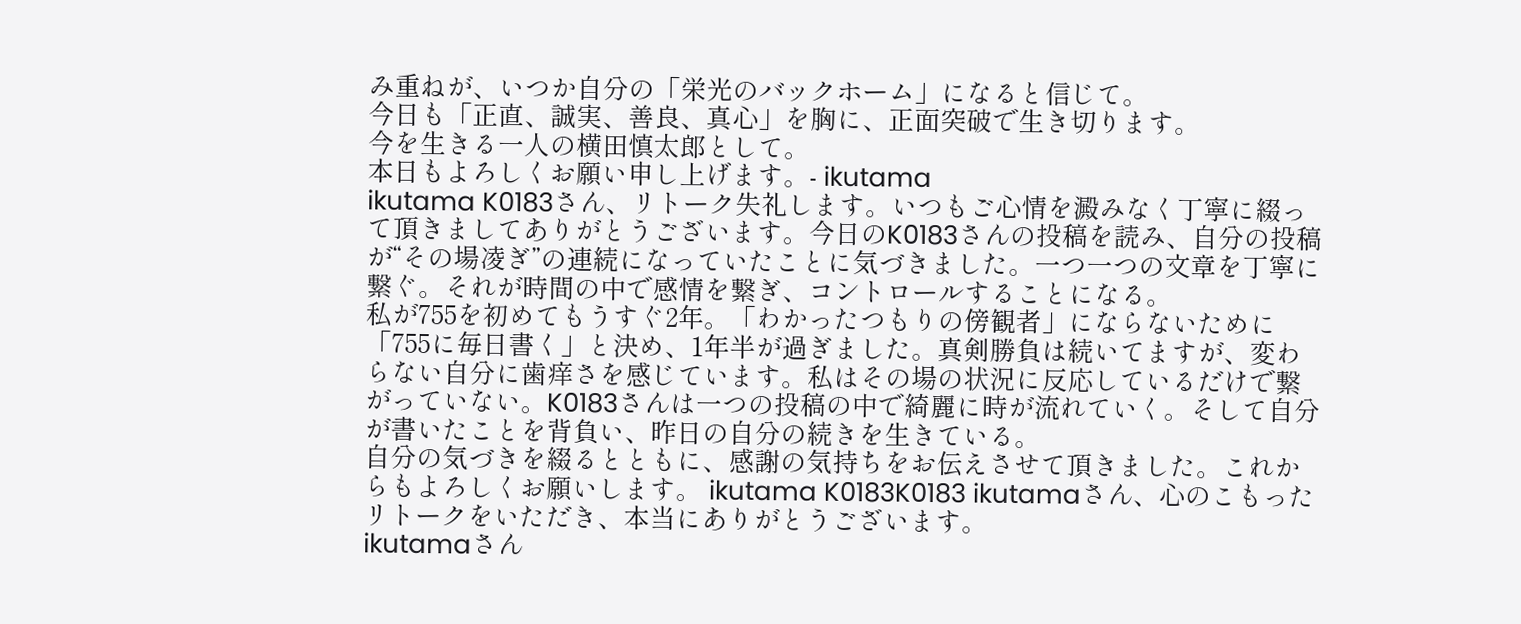み重ねが、いつか自分の「栄光のバックホーム」になると信じて。
今日も「正直、誠実、善良、真心」を胸に、正面突破で生き切ります。
今を生きる一人の横田慎太郎として。
本日もよろしくお願い申し上げます。- ikutama
ikutama K0183さん、リトーク失礼します。いつもご心情を澱みなく丁寧に綴って頂きましてありがとうございます。今日のK0183さんの投稿を読み、自分の投稿が“その場凌ぎ”の連続になっていたことに気づきました。一つ一つの文章を丁寧に繋ぐ。それが時間の中で感情を繋ぎ、コントロールすることになる。
私が755を初めてもうすぐ2年。「わかったつもりの傍観者」にならないために「755に毎日書く」と決め、1年半が過ぎました。真剣勝負は続いてますが、変わらない自分に歯痒さを感じています。私はその場の状況に反応しているだけで繋がっていない。K0183さんは一つの投稿の中で綺麗に時が流れていく。そして自分が書いたことを背負い、昨日の自分の続きを生きている。
自分の気づきを綴るとともに、感謝の気持ちをお伝えさせて頂きました。これからもよろしくお願いします。 ikutama K0183K0183 ikutamaさん、心のこもったリトークをいただき、本当にありがとうございます。
ikutamaさん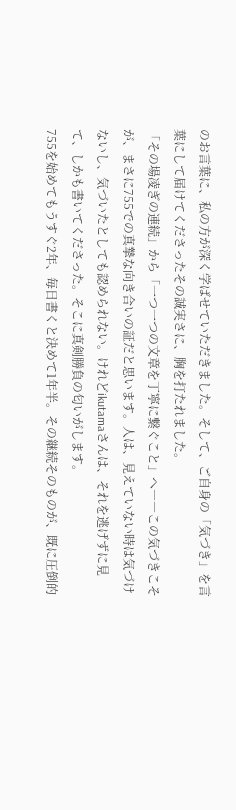のお言葉に、私の方が深く学ばせていただきました。そして、ご自身の「気づき」を言葉にして届けてくださったその誠実さに、胸を打たれました。
「その場凌ぎの連続」から「一つ一つの文章を丁寧に繋ぐこと」へ――この気づきこそが、まさに755での真摯な向き合いの証だと思います。人は、見えていない時は気づけないし、気づいたとしても認められない。けれどikutamaさんは、それを逃げずに見て、しかも書いてくださった。そこに真剣勝負の匂いがします。
755を始めてもうすぐ2年、毎日書くと決めて1年半。その継続そのものが、既に圧倒的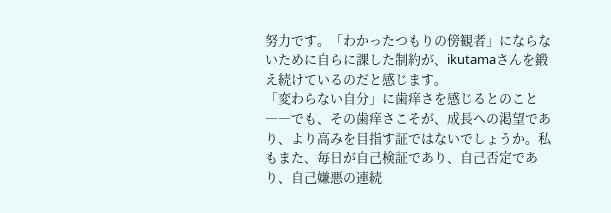努力です。「わかったつもりの傍観者」にならないために自らに課した制約が、ikutamaさんを鍛え続けているのだと感じます。
「変わらない自分」に歯痒さを感じるとのこと――でも、その歯痒さこそが、成長への渇望であり、より高みを目指す証ではないでしょうか。私もまた、毎日が自己検証であり、自己否定であり、自己嫌悪の連続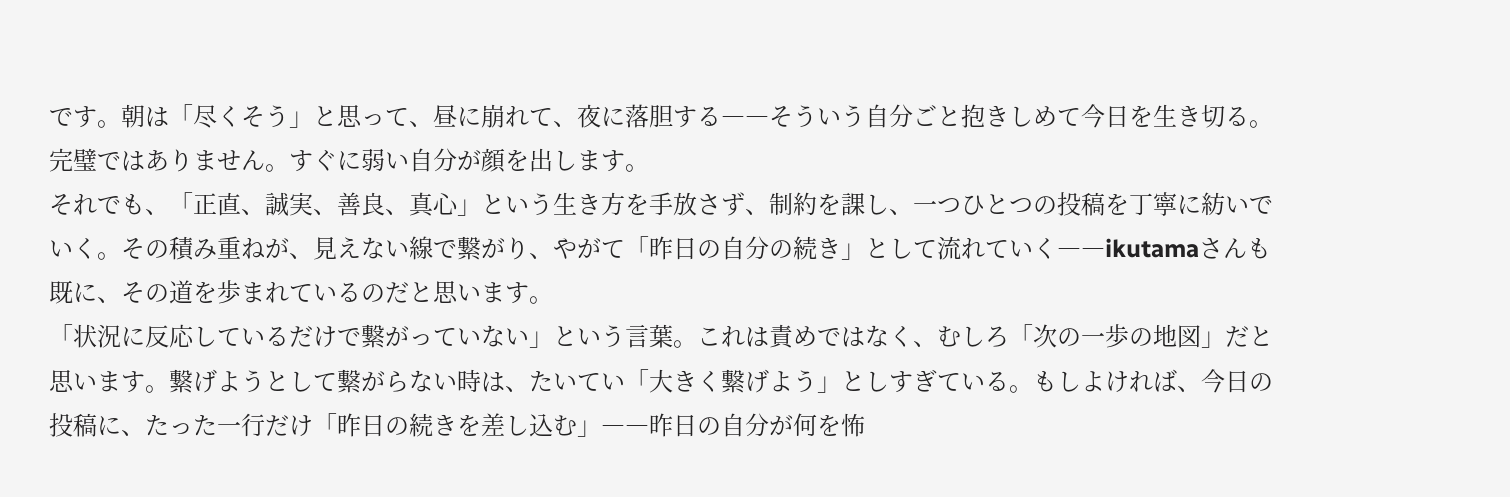です。朝は「尽くそう」と思って、昼に崩れて、夜に落胆する――そういう自分ごと抱きしめて今日を生き切る。完璧ではありません。すぐに弱い自分が顔を出します。
それでも、「正直、誠実、善良、真心」という生き方を手放さず、制約を課し、一つひとつの投稿を丁寧に紡いでいく。その積み重ねが、見えない線で繋がり、やがて「昨日の自分の続き」として流れていく――ikutamaさんも既に、その道を歩まれているのだと思います。
「状況に反応しているだけで繋がっていない」という言葉。これは責めではなく、むしろ「次の一歩の地図」だと思います。繋げようとして繋がらない時は、たいてい「大きく繋げよう」としすぎている。もしよければ、今日の投稿に、たった一行だけ「昨日の続きを差し込む」――昨日の自分が何を怖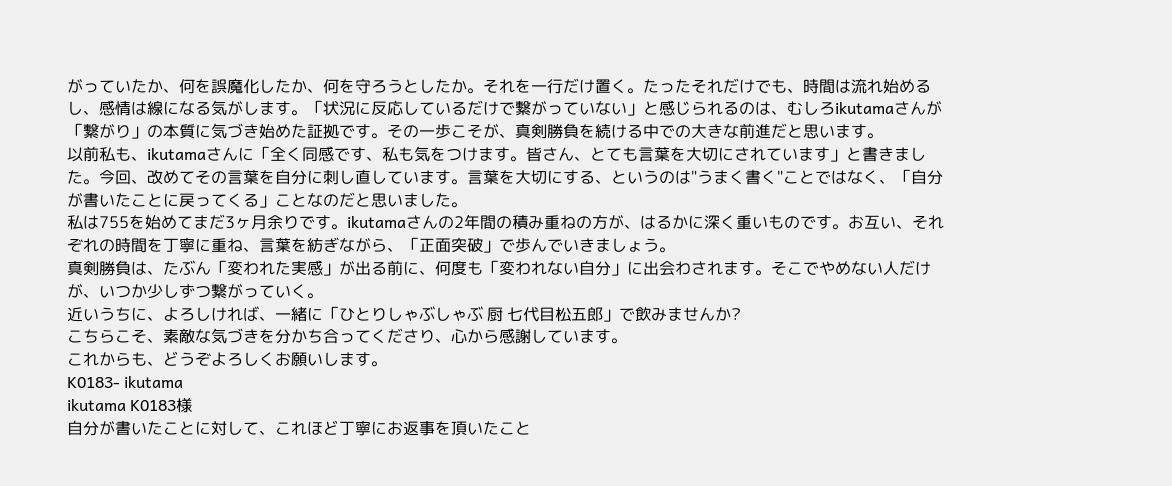がっていたか、何を誤魔化したか、何を守ろうとしたか。それを一行だけ置く。たったそれだけでも、時間は流れ始めるし、感情は線になる気がします。「状況に反応しているだけで繋がっていない」と感じられるのは、むしろikutamaさんが「繋がり」の本質に気づき始めた証拠です。その一歩こそが、真剣勝負を続ける中での大きな前進だと思います。
以前私も、ikutamaさんに「全く同感です、私も気をつけます。皆さん、とても言葉を大切にされています」と書きました。今回、改めてその言葉を自分に刺し直しています。言葉を大切にする、というのは"うまく書く"ことではなく、「自分が書いたことに戻ってくる」ことなのだと思いました。
私は755を始めてまだ3ヶ月余りです。ikutamaさんの2年間の積み重ねの方が、はるかに深く重いものです。お互い、それぞれの時間を丁寧に重ね、言葉を紡ぎながら、「正面突破」で歩んでいきましょう。
真剣勝負は、たぶん「変われた実感」が出る前に、何度も「変われない自分」に出会わされます。そこでやめない人だけが、いつか少しずつ繋がっていく。
近いうちに、よろしければ、一緒に「ひとりしゃぶしゃぶ 厨 七代目松五郎」で飲みませんか?
こちらこそ、素敵な気づきを分かち合ってくださり、心から感謝しています。
これからも、どうぞよろしくお願いします。
K0183- ikutama
ikutama K0183様
自分が書いたことに対して、これほど丁寧にお返事を頂いたこと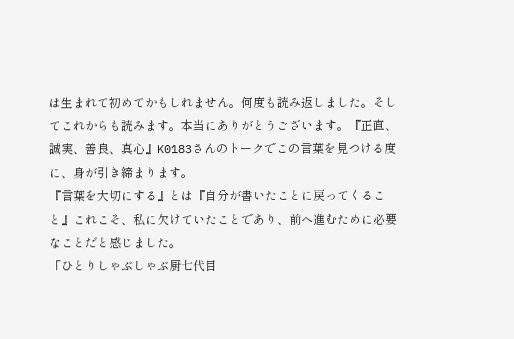は生まれて初めてかもしれません。何度も読み返しました。そしてこれからも読みます。本当にありがとうございます。『正直、誠実、善良、真心』K0183さんのトークでこの言葉を見つける度に、身が引き締まります。
『言葉を大切にする』とは『自分が書いたことに戻ってくること』これこそ、私に欠けていたことであり、前へ進むために必要なことだと感じました。
「ひとりしゃぶしゃぶ厨七代目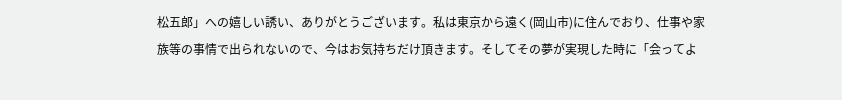松五郎」への嬉しい誘い、ありがとうございます。私は東京から遠く(岡山市)に住んでおり、仕事や家族等の事情で出られないので、今はお気持ちだけ頂きます。そしてその夢が実現した時に「会ってよ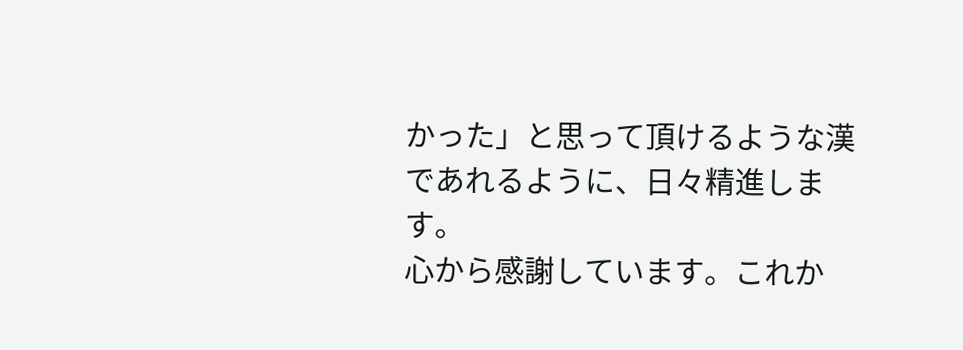かった」と思って頂けるような漢であれるように、日々精進します。
心から感謝しています。これか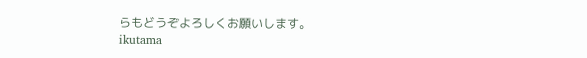らもどうぞよろしくお願いします。
ikutama